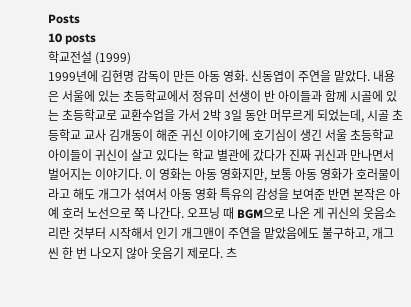Posts
10 posts
학교전설 (1999)
1999년에 김현명 감독이 만든 아동 영화. 신동엽이 주연을 맡았다. 내용은 서울에 있는 초등학교에서 정유미 선생이 반 아이들과 함께 시골에 있는 초등학교로 교환수업을 가서 2박 3일 동안 머무르게 되었는데, 시골 초등학교 교사 김개동이 해준 귀신 이야기에 호기심이 생긴 서울 초등학교 아이들이 귀신이 살고 있다는 학교 별관에 갔다가 진짜 귀신과 만나면서 벌어지는 이야기다. 이 영화는 아동 영화지만, 보통 아동 영화가 호러물이라고 해도 개그가 섞여서 아동 영화 특유의 감성을 보여준 반면 본작은 아예 호러 노선으로 쭉 나간다. 오프닝 때 BGM으로 나온 게 귀신의 웃음소리란 것부터 시작해서 인기 개그맨이 주연을 맡았음에도 불구하고, 개그씬 한 번 나오지 않아 웃음기 제로다. 츠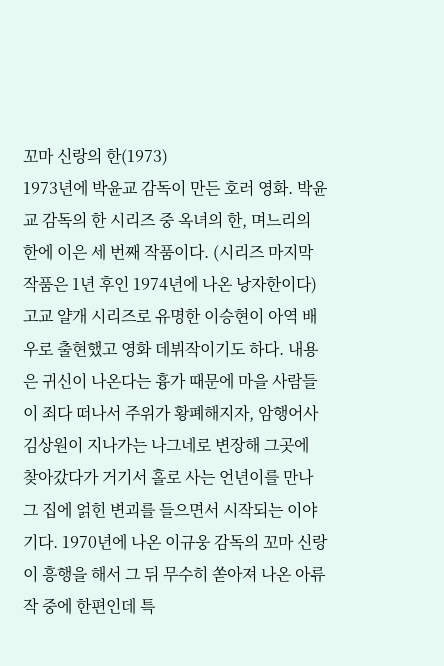꼬마 신랑의 한(1973)
1973년에 박윤교 감독이 만든 호러 영화. 박윤교 감독의 한 시리즈 중 옥녀의 한, 며느리의 한에 이은 세 번째 작품이다. (시리즈 마지막 작품은 1년 후인 1974년에 나온 낭자한이다) 고교 얄개 시리즈로 유명한 이승현이 아역 배우로 출현했고 영화 데뷔작이기도 하다. 내용은 귀신이 나온다는 흉가 때문에 마을 사람들이 죄다 떠나서 주위가 황폐해지자, 암행어사 김상원이 지나가는 나그네로 변장해 그곳에 찾아갔다가 거기서 홀로 사는 언년이를 만나 그 집에 얽힌 변괴를 들으면서 시작되는 이야기다. 1970년에 나온 이규웅 감독의 꼬마 신랑이 흥행을 해서 그 뒤 무수히 쏟아져 나온 아류작 중에 한편인데 특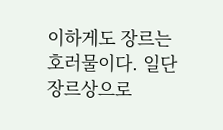이하게도 장르는 호러물이다. 일단 장르상으로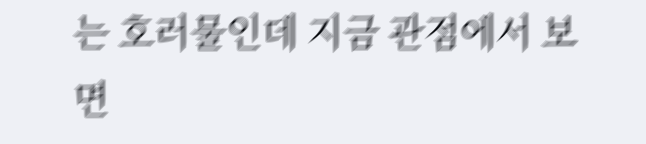는 호러물인데 지금 관점에서 보면